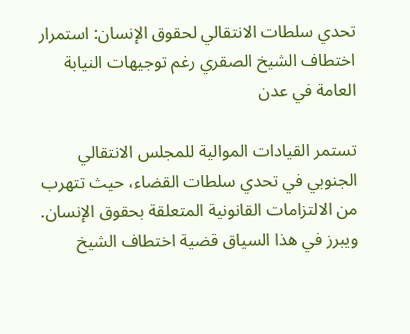تحدي سلطات الانتقالي لحقوق الإنسان: استمرار اختطاف الشيخ الصقري رغم توجيهات النيابة العامة في عدن

تستمر القيادات الموالية للمجلس الانتقالي الجنوبي في تحدي سلطات القضاء، حيث تتهرب من الالتزامات القانونية المتعلقة بحقوق الإنسان. ويبرز في هذا السياق قضية اختطاف الشيخ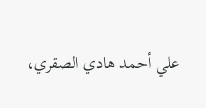علي أحمد هادي الصقري،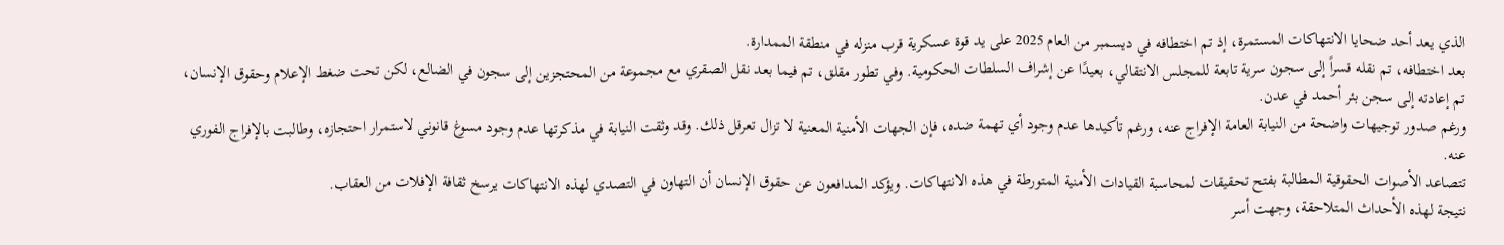الذي يعد أحد ضحايا الانتهاكات المستمرة، إذ تم اختطافه في ديسمبر من العام 2025 على يد قوة عسكرية قرب منزله في منطقة الممدارة.
بعد اختطافه، تم نقله قسراً إلى سجون سرية تابعة للمجلس الانتقالي، بعيدًا عن إشراف السلطات الحكومية. وفي تطور مقلق، تم فيما بعد نقل الصقري مع مجموعة من المحتجزين إلى سجون في الضالع، لكن تحت ضغط الإعلام وحقوق الإنسان، تم إعادته إلى سجن بئر أحمد في عدن.
ورغم صدور توجيهات واضحة من النيابة العامة الإفراج عنه، ورغم تأكيدها عدم وجود أي تهمة ضده، فإن الجهات الأمنية المعنية لا تزال تعرقل ذلك. وقد وثقت النيابة في مذكرتها عدم وجود مسوغ قانوني لاستمرار احتجازه، وطالبت بالإفراج الفوري عنه.
تتصاعد الأصوات الحقوقية المطالبة بفتح تحقيقات لمحاسبة القيادات الأمنية المتورطة في هذه الانتهاكات. ويؤكد المدافعون عن حقوق الإنسان أن التهاون في التصدي لهذه الانتهاكات يرسخ ثقافة الإفلات من العقاب.
نتيجة لهذه الأحداث المتلاحقة، وجهت أسر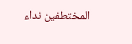المختطفين نداء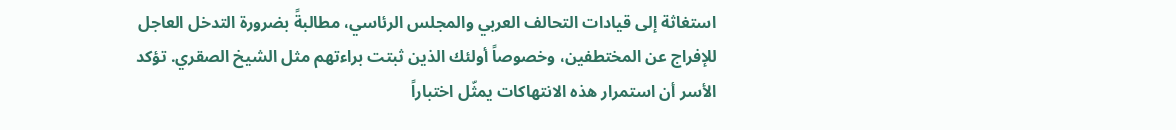استغاثة إلى قيادات التحالف العربي والمجلس الرئاسي، مطالبةً بضرورة التدخل العاجل للإفراج عن المختطفين، وخصوصاً أولئك الذين ثبتت براءتهم مثل الشيخ الصقري. تؤكد الأسر أن استمرار هذه الانتهاكات يمثّل اختباراً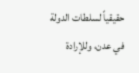حقيقياً لسلطات الدولة في عدن، وللإرادة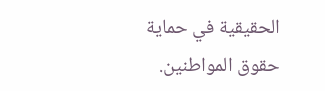الحقيقية في حماية حقوق المواطنين.